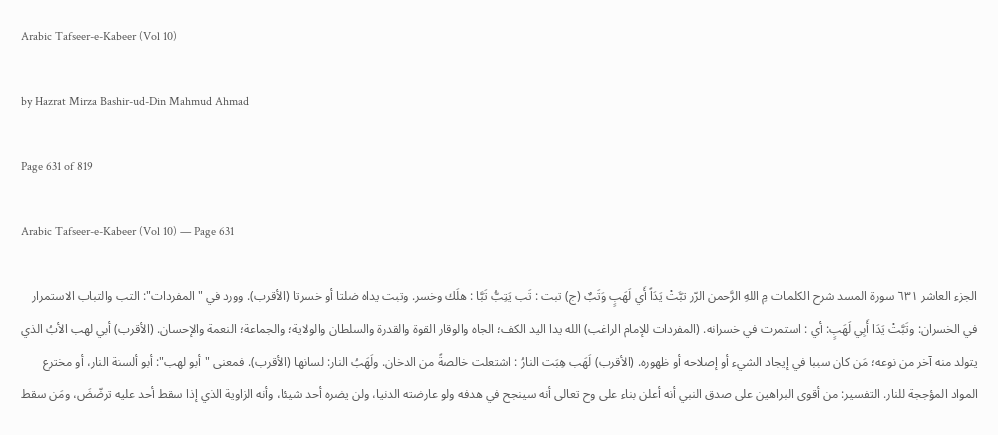Arabic Tafseer-e-Kabeer (Vol 10)

by Hazrat Mirza Bashir-ud-Din Mahmud Ahmad

Page 631 of 819

Arabic Tafseer-e-Kabeer (Vol 10) — Page 631

الجزء العاشر ٦٣١ سورة المسد شرح الكلمات مِ اللهِ الرَّحمن الرّر تبَّتْ يَدَاً أَي لَهَبٍ وَتَبٌ (ج) تبت : تَب يَتِبُّ تَبَّا : هلَك وخسر. وتبت يداه ضلتا أو خسرتا (الأقرب). وورد في "المفردات": التب والتباب الاستمرار في الخسران: وتَبَّتْ يَدَا أَبِي لَهَبٍ: أي : استمرت في خسرانه. (المفردات للإمام الراغب) الله يدا اليد الكف؛ الجاه والوقار القوة والقدرة والسلطان والولاية؛ والجماعة؛ النعمة والإحسان. (الأقرب) أبي لهب الأبُ الذي يتولد منه آخر من نوعه؛ مَن كان سببا في إيجاد الشيء أو إصلاحه أو ظهوره. (الأقرب) لَهَب هِبَت النارُ : اشتعلت خالصةً من الدخان. ولَهَبُ النار: لسانها (الأقرب). فمعنى "أبو لهب": أبو ألسنة النار، أو مخترع المواد المؤججة للنار. التفسير: من أقوى البراهين على صدق النبي أنه أعلن بناء على وح تعالى أنه سينجح في هدفه ولو عارضته الدنيا، ولن يضره أحد شيئا، وأنه الزاوية الذي إذا سقط أحد عليه ترضّضَ، ومَن سقط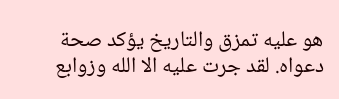هو عليه تمزق والتاريخ يؤكد صحة دعواه. لقد جرت عليه الا الله وزوابع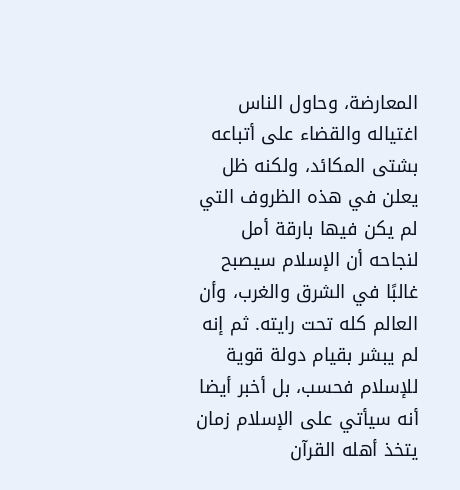المعارضة، وحاول الناس اغتياله والقضاء على أتباعه بشتى المكائد، ولكنه ظل يعلن في هذه الظروف التي لم يكن فيها بارقة أمل لنجاحه أن الإسلام سيصبح غالبًا في الشرق والغرب، وأن العالم كله تحت رايته. ثم إنه لم يبشر بقيام دولة قوية للإسلام فحسب، بل أخبر أيضا أنه سيأتي على الإسلام زمان يتخذ أهله القرآن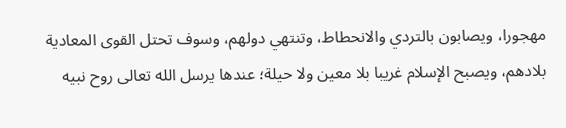مهجورا، ويصابون بالتردي والانحطاط، وتنتهي دولهم، وسوف تحتل القوى المعادية بلادهم، ويصبح الإسلام غريبا بلا معين ولا حيلة؛ عندها يرسل الله تعالى روح نبيه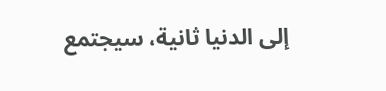إلى الدنيا ثانية، سيجتمع